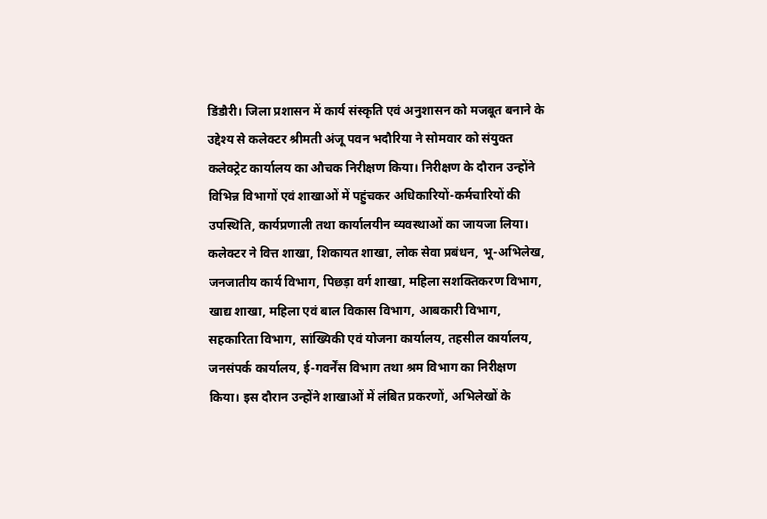डिंडौरी। जिला प्रशासन में कार्य संस्कृति एवं अनुशासन को मजबूत बनाने के उद्देश्य से कलेक्टर श्रीमती अंजू पवन भदौरिया ने सोमवार को संयुक्त कलेक्ट्रेट कार्यालय का औचक निरीक्षण किया। निरीक्षण के दौरान उन्होंने विभिन्न विभागों एवं शाखाओं में पहुंचकर अधिकारियों-कर्मचारियों की उपस्थिति, कार्यप्रणाली तथा कार्यालयीन व्यवस्थाओं का जायजा लिया।
कलेक्टर ने वित्त शाखा, शिकायत शाखा, लोक सेवा प्रबंधन, भू-अभिलेख, जनजातीय कार्य विभाग, पिछड़ा वर्ग शाखा, महिला सशक्तिकरण विभाग, खाद्य शाखा, महिला एवं बाल विकास विभाग, आबकारी विभाग, सहकारिता विभाग, सांख्यिकी एवं योजना कार्यालय, तहसील कार्यालय, जनसंपर्क कार्यालय, ई-गवर्नेंस विभाग तथा श्रम विभाग का निरीक्षण किया। इस दौरान उन्होंने शाखाओं में लंबित प्रकरणों, अभिलेखों के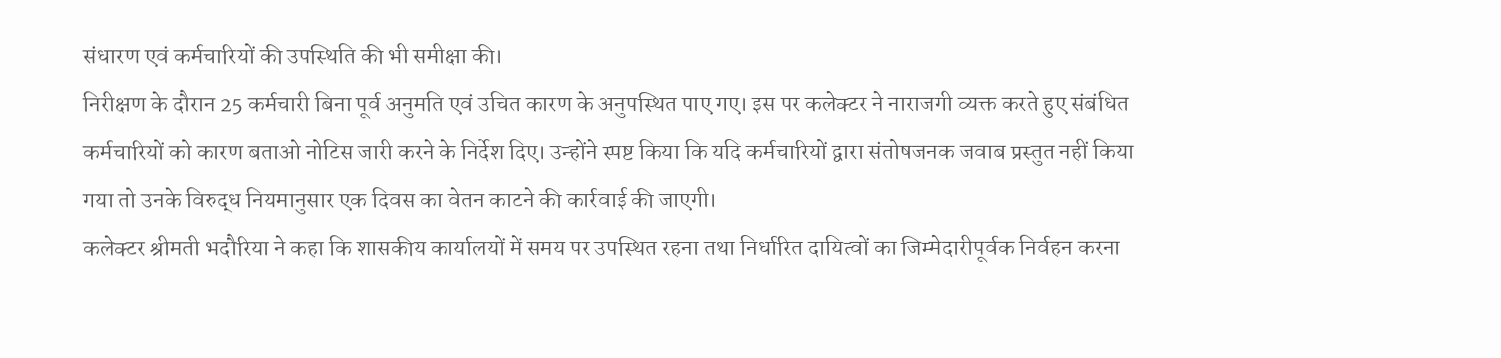संधारण एवं कर्मचारियों की उपस्थिति की भी समीक्षा की।
निरीक्षण के दौरान 25 कर्मचारी बिना पूर्व अनुमति एवं उचित कारण के अनुपस्थित पाए गए। इस पर कलेक्टर ने नाराजगी व्यक्त करते हुए संबंधित कर्मचारियों को कारण बताओ नोटिस जारी करने के निर्देश दिए। उन्होंने स्पष्ट किया कि यदि कर्मचारियों द्वारा संतोषजनक जवाब प्रस्तुत नहीं किया गया तो उनके विरुद्ध नियमानुसार एक दिवस का वेतन काटने की कार्रवाई की जाएगी।
कलेक्टर श्रीमती भदौरिया ने कहा कि शासकीय कार्यालयों में समय पर उपस्थित रहना तथा निर्धारित दायित्वों का जिम्मेदारीपूर्वक निर्वहन करना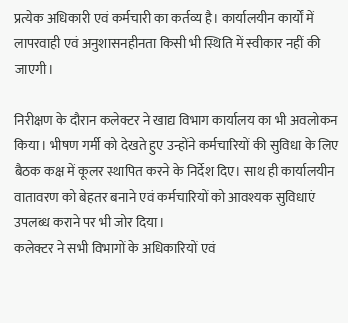प्रत्येक अधिकारी एवं कर्मचारी का कर्तव्य है। कार्यालयीन कार्यों में लापरवाही एवं अनुशासनहीनता किसी भी स्थिति में स्वीकार नहीं की जाएगी।

निरीक्षण के दौरान कलेक्टर ने खाद्य विभाग कार्यालय का भी अवलोकन किया। भीषण गर्मी को देखते हुए उन्होंने कर्मचारियों की सुविधा के लिए बैठक कक्ष में कूलर स्थापित करने के निर्देश दिए। साथ ही कार्यालयीन वातावरण को बेहतर बनाने एवं कर्मचारियों को आवश्यक सुविधाएं उपलब्ध कराने पर भी जोर दिया।
कलेक्टर ने सभी विभागों के अधिकारियों एवं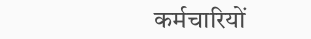कर्मचारियों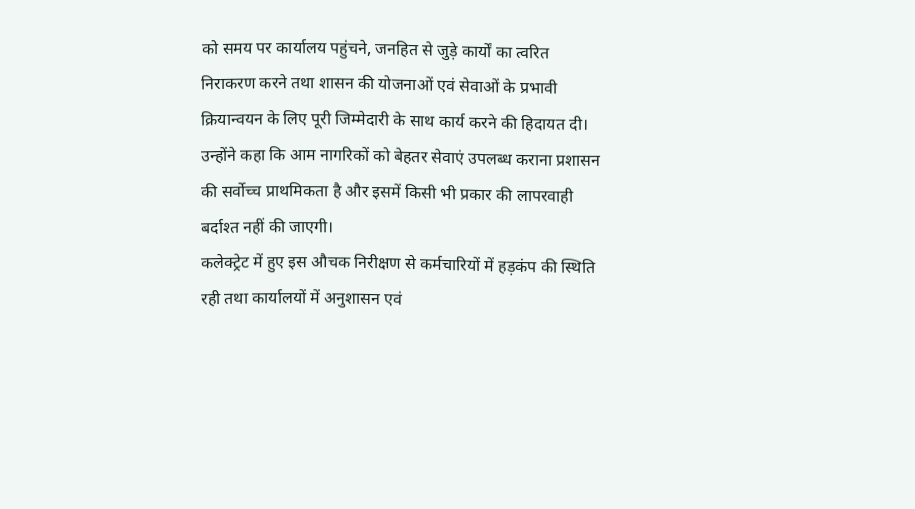को समय पर कार्यालय पहुंचने, जनहित से जुड़े कार्यों का त्वरित निराकरण करने तथा शासन की योजनाओं एवं सेवाओं के प्रभावी क्रियान्वयन के लिए पूरी जिम्मेदारी के साथ कार्य करने की हिदायत दी। उन्होंने कहा कि आम नागरिकों को बेहतर सेवाएं उपलब्ध कराना प्रशासन की सर्वोच्च प्राथमिकता है और इसमें किसी भी प्रकार की लापरवाही बर्दाश्त नहीं की जाएगी।
कलेक्ट्रेट में हुए इस औचक निरीक्षण से कर्मचारियों में हड़कंप की स्थिति रही तथा कार्यालयों में अनुशासन एवं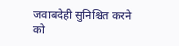जवाबदेही सुनिश्चित करने को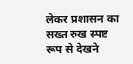लेकर प्रशासन का सख्त रुख स्पष्ट रूप से देखने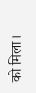को मिला।